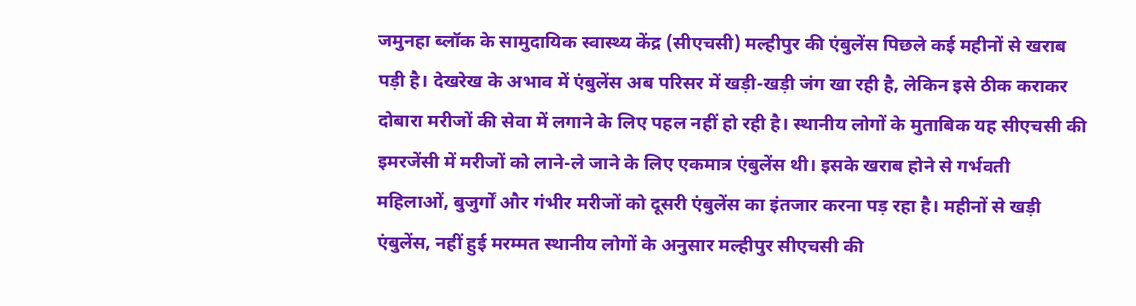जमुनहा ब्लॉक के सामुदायिक स्वास्थ्य केंद्र (सीएचसी) मल्हीपुर की एंबुलेंस पिछले कई महीनों से खराब पड़ी है। देखरेख के अभाव में एंबुलेंस अब परिसर में खड़ी-खड़ी जंग खा रही है, लेकिन इसे ठीक कराकर दोबारा मरीजों की सेवा में लगाने के लिए पहल नहीं हो रही है। स्थानीय लोगों के मुताबिक यह सीएचसी की इमरजेंसी में मरीजों को लाने-ले जाने के लिए एकमात्र एंबुलेंस थी। इसके खराब होने से गर्भवती महिलाओं, बुजुर्गों और गंभीर मरीजों को दूसरी एंबुलेंस का इंतजार करना पड़ रहा है। महीनों से खड़ी एंबुलेंस, नहीं हुई मरम्मत स्थानीय लोगों के अनुसार मल्हीपुर सीएचसी की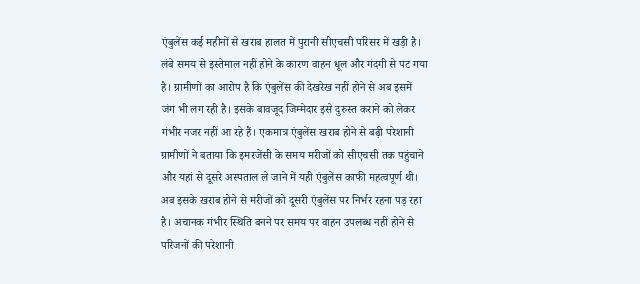एंबुलेंस कई महीनों से खराब हालत में पुरानी सीएचसी परिसर में खड़ी है। लंबे समय से इस्तेमाल नहीं होने के कारण वाहन धूल और गंदगी से पट गया है। ग्रामीणों का आरोप है कि एंबुलेंस की देखरेख नहीं होने से अब इसमें जंग भी लग रही है। इसके बावजूद जिम्मेदार इसे दुरुस्त कराने को लेकर गंभीर नजर नहीं आ रहे हैं। एकमात्र एंबुलेंस खराब होने से बढ़ी परेशानी ग्रामीणों ने बताया कि इमरजेंसी के समय मरीजों को सीएचसी तक पहुंचाने और यहां से दूसरे अस्पताल ले जाने में यही एंबुलेंस काफी महत्वपूर्ण थी। अब इसके खराब होने से मरीजों को दूसरी एंबुलेंस पर निर्भर रहना पड़ रहा है। अचानक गंभीर स्थिति बनने पर समय पर वाहन उपलब्ध नहीं होने से परिजनों की परेशानी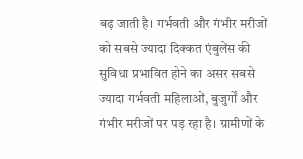बढ़ जाती है। गर्भवती और गंभीर मरीजों को सबसे ज्यादा दिक्कत एंबुलेंस की सुविधा प्रभावित होने का असर सबसे ज्यादा गर्भवती महिलाओं, बुजुर्गों और गंभीर मरीजों पर पड़ रहा है। ग्रामीणों के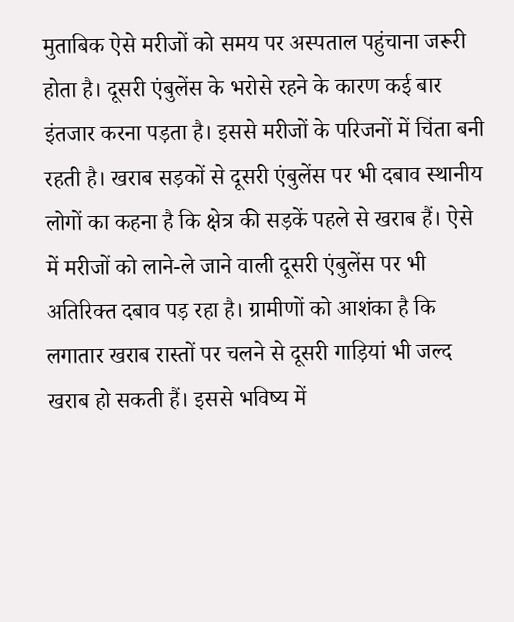मुताबिक ऐसे मरीजों को समय पर अस्पताल पहुंचाना जरूरी होता है। दूसरी एंबुलेंस के भरोसे रहने के कारण कई बार इंतजार करना पड़ता है। इससे मरीजों के परिजनों में चिंता बनी रहती है। खराब सड़कों से दूसरी एंबुलेंस पर भी दबाव स्थानीय लोगों का कहना है कि क्षेत्र की सड़कें पहले से खराब हैं। ऐसे में मरीजों को लाने-ले जाने वाली दूसरी एंबुलेंस पर भी अतिरिक्त दबाव पड़ रहा है। ग्रामीणों को आशंका है कि लगातार खराब रास्तों पर चलने से दूसरी गाड़ियां भी जल्द खराब हो सकती हैं। इससे भविष्य में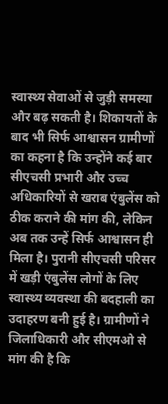स्वास्थ्य सेवाओं से जुड़ी समस्या और बढ़ सकती है। शिकायतों के बाद भी सिर्फ आश्वासन ग्रामीणों का कहना है कि उन्होंने कई बार सीएचसी प्रभारी और उच्च अधिकारियों से खराब एंबुलेंस को ठीक कराने की मांग की, लेकिन अब तक उन्हें सिर्फ आश्वासन ही मिला है। पुरानी सीएचसी परिसर में खड़ी एंबुलेंस लोगों के लिए स्वास्थ्य व्यवस्था की बदहाली का उदाहरण बनी हुई है। ग्रामीणों ने जिलाधिकारी और सीएमओ से मांग की है कि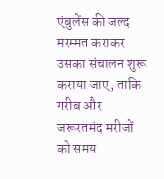एंबुलेंस की जल्द मरम्मत कराकर उसका संचालन शुरू कराया जाए, ताकि गरीब और जरूरतमंद मरीजों को समय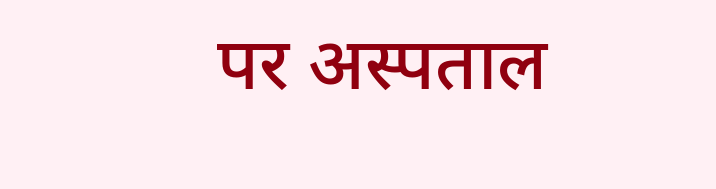पर अस्पताल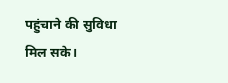पहुंचाने की सुविधा मिल सके।